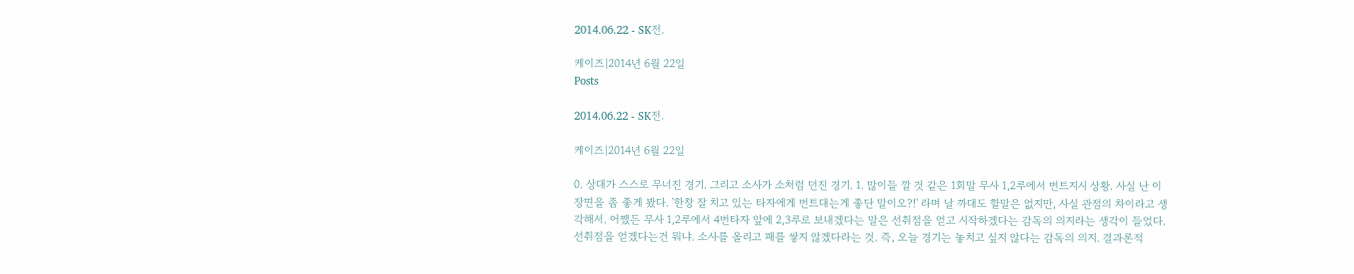2014.06.22 - SK전.

케이즈|2014년 6월 22일
Posts

2014.06.22 - SK전.

케이즈|2014년 6월 22일

0. 상대가 스스로 무너진 경기. 그리고 소사가 소처럼 던진 경기. 1. 많이들 깔 것 같은 1회말 무사 1,2루에서 번트지시 상황. 사실 난 이 장면을 좀 좋게 봤다. '한창 잘 치고 있는 타자에게 번트대는게 좋단 말이오?!' 라며 날 까대도 할말은 없지만, 사실 관점의 차이라고 생각해서. 어쨌든 무사 1,2루에서 4번타자 앞에 2,3루로 보내겠다는 말은 선취점을 얻고 시작하겠다는 감독의 의지라는 생각이 들었다. 선취점을 얻겠다는건 뭐냐. 소사를 올리고 패를 쌓지 않겠다라는 것. 즉, 오늘 경기는 놓치고 싶지 않다는 감독의 의지. 결과론적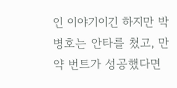인 이야기이긴 하지만 박병호는 안타를 쳤고, 만약 번트가 성공했다면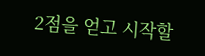2점을 얻고 시작할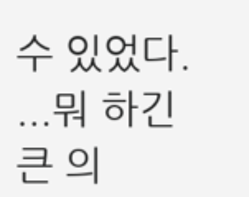수 있었다. ...뭐 하긴 큰 의